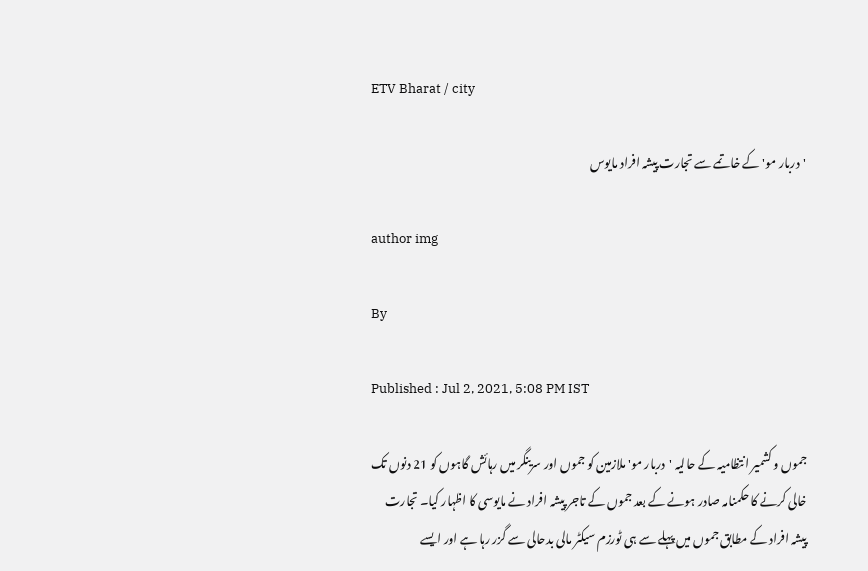ETV Bharat / city

'دربار مو' کے خاتمے سے تجارت پیشہ افراد مایوس

author img

By

Published : Jul 2, 2021, 5:08 PM IST

جموں و کشمیر انتظامیہ کے حالیہ 'دربار مو' ملازمین کو جموں اور سرینگر میں رہائش گاہوں کو 21 دنوں تک خالی کرنے کا حکمنامہ صادر ہونے کے بعد جموں کے تاجر پیشہ افراد نے مایوسی کا اظہار کیا۔ تجارت پیشہ افراد کے مطابق جموں میں پہلے سے ہی ٹورزم سیکٹر مالی بدحالی سے گزر رہا ہے اور ایسے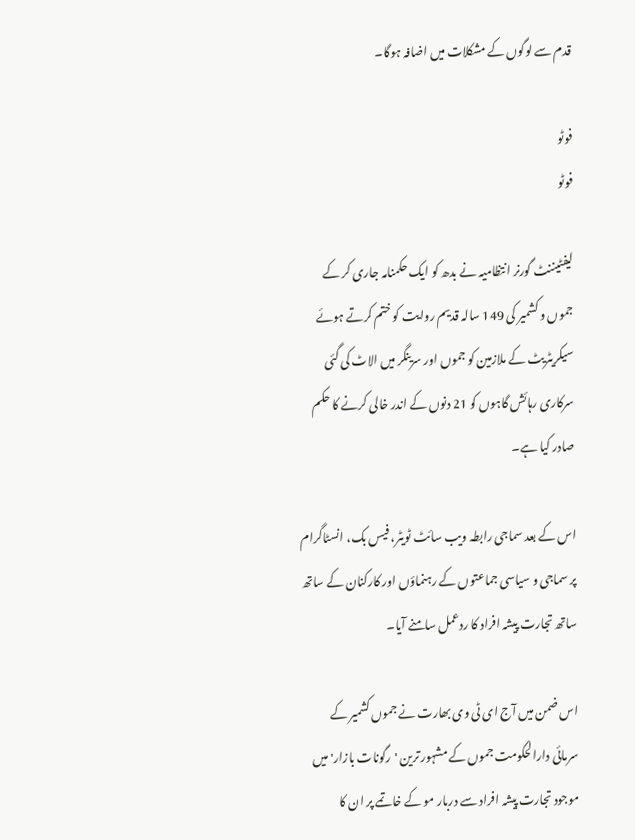قدم سے لوگوں کے مشکلات میں اضافہ ہوگا۔

فوٹو
فوٹو

لیفٹیننٹ گورنر انتظامیہ نے بدھ کو ایک حکمنامہ جاری کر کے جموں و کشمیر کی 149 سالہ قدیم روایت کو ختم کرتے ہوئے سیکریٹریٹ کے ملازمین کو جموں اور سرینگر میں الاٹ کی گئی سرکاری رہائش گاہوں کو 21 دنوں کے اندر خالی کرنے کا حکم صادر کیا ہے۔

اس کے بعد سماجی رابطہ ویب سائٹ ٹویٹر، فیس بک، انسٹاگرام پر سماجی و سیاسی جماعتوں کے رہنماؤں اور کارکنان کے ساتھ ساتھ تجارت پیشہ افراد کا ردعمل سامنے آیا۔

اس ضمن میں آج ای ٹی وی بھارت نے جموں کشمیر کے سرمائی دارالحکومت جموں کے مشہور ترین 'رگونات بازار' میں موجود تجارت پیشہ افراد سے دربار مو کے خاتمے پر ان کا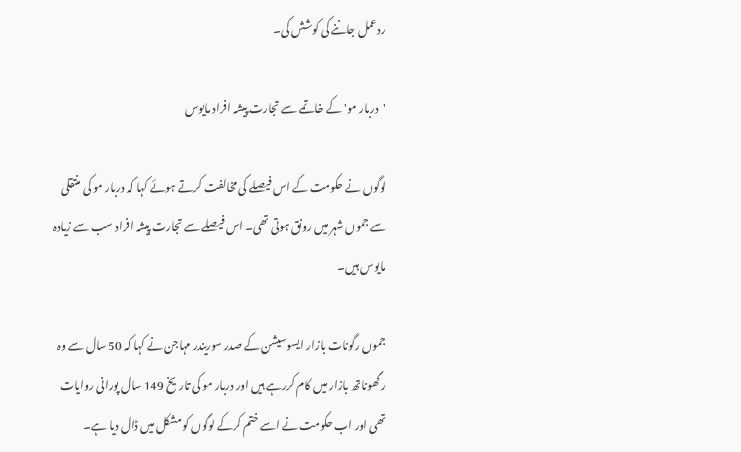ردعمل جاننے کی کوشش کی۔

'دربار مو' کے خاتمے سے تجارت پیشہ افراد مایوس

لوگوں نے حکومت کے اس فیصلے کی مخالفت کرتے ہوئے کہا کہ دربار مو کی منتقلی سے جموں شہر میں رونق ہوتی تھی۔ اس فیصلے سے تجارت پیشہ افراد سب سے زیادہ مایوس ہیں۔

جموں رگونات بازار ایسوسیشن کے صدر سوریندر مہاجن نے کہا کہ 50 سال سے وہ رگھوناتھ بازار میں کام کررہے ہیں اور دربار مو کی تاریخ 149 سال پورانی روایات تھی اور اب حکومت نے اسے ختم کرکے لوگوں کو مشکل میں ڈال دیا ہے۔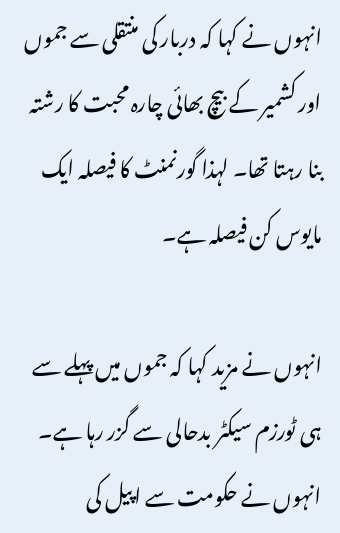انہوں نے کہا کہ دربار کی منتقلی سے جموں اور کشمیر کے بیچ بھائی چارہ محبت کا رشتہ بنا رہتا تھا۔ لہذا گورنمنٹ کا فیصلہ ایک مایوس کن فیصلہ ہے۔

انہوں نے مزید کہا کہ جموں میں پہلے سے ہی ٹورزم سیکٹر بدحالی سے گزر رہا ہے۔ انہوں نے حکومت سے اپیل کی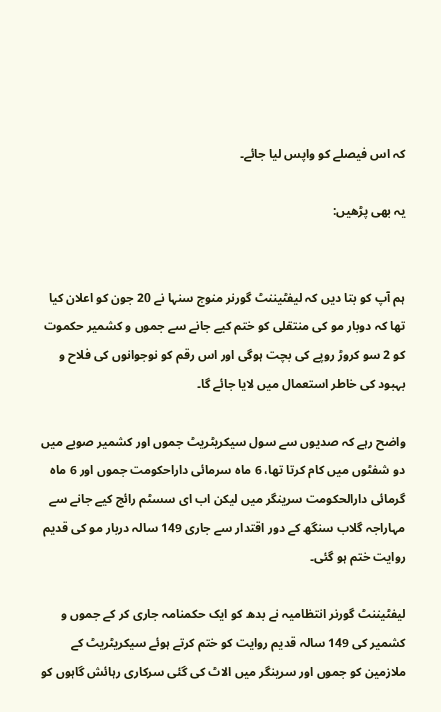کہ اس فیصلے کو واپس لیا جائے۔

یہ بھی پڑھیں:


ہم آپ کو بتا دیں کہ لیفٹیننٹ گورنر منوج سنہا نے 20 جون کو اعلان کیا تھا کہ دوبار مو کی منتقلی کو ختم کیے جانے سے جموں و کشمیر حکموت کو 2 سو کروڑ روپے کی بچت ہوگی اور اس رقم کو نوجوانوں کی فلاح و بہبود کی خاطر استعمال میں لایا جائے گا۔

واضح رہے کہ صدیوں سے سول سیکریٹریٹ جموں اور کشمیر صوبے میں دو شفٹوں میں کام کرتا تھا، 6 ماہ سرمائی داراحکومت جموں اور 6 ماہ گرمائی دارالحکومت سرینگر میں لیکن اب ای سسٹم رائج کیے جانے سے مہاراجہ گلاب سنگھ کے دور اقتدار سے جاری 149 سالہ دربار مو کی قدیم روایت ختم ہو گئی۔

لیفٹیننٹ گورنر انتظامیہ نے بدھ کو ایک حکمنامہ جاری کر کے جموں و کشمیر کی 149 سالہ قدیم روایت کو ختم کرتے ہوئے سیکریٹریٹ کے ملازمین کو جموں اور سرینگر میں الاٹ کی گئی سرکاری رہائش گاہوں کو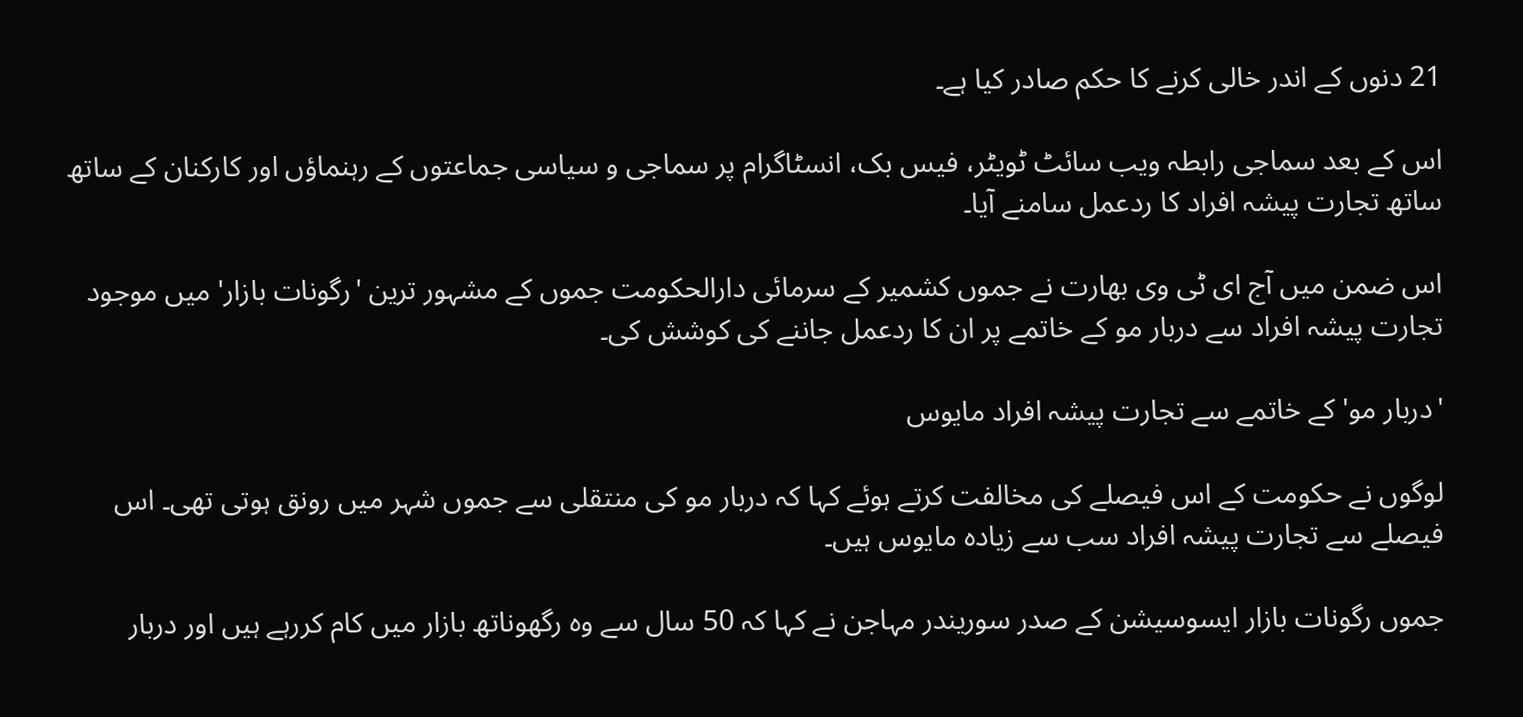21 دنوں کے اندر خالی کرنے کا حکم صادر کیا ہے۔

اس کے بعد سماجی رابطہ ویب سائٹ ٹویٹر، فیس بک، انسٹاگرام پر سماجی و سیاسی جماعتوں کے رہنماؤں اور کارکنان کے ساتھ ساتھ تجارت پیشہ افراد کا ردعمل سامنے آیا۔

اس ضمن میں آج ای ٹی وی بھارت نے جموں کشمیر کے سرمائی دارالحکومت جموں کے مشہور ترین 'رگونات بازار' میں موجود تجارت پیشہ افراد سے دربار مو کے خاتمے پر ان کا ردعمل جاننے کی کوشش کی۔

'دربار مو' کے خاتمے سے تجارت پیشہ افراد مایوس

لوگوں نے حکومت کے اس فیصلے کی مخالفت کرتے ہوئے کہا کہ دربار مو کی منتقلی سے جموں شہر میں رونق ہوتی تھی۔ اس فیصلے سے تجارت پیشہ افراد سب سے زیادہ مایوس ہیں۔

جموں رگونات بازار ایسوسیشن کے صدر سوریندر مہاجن نے کہا کہ 50 سال سے وہ رگھوناتھ بازار میں کام کررہے ہیں اور دربار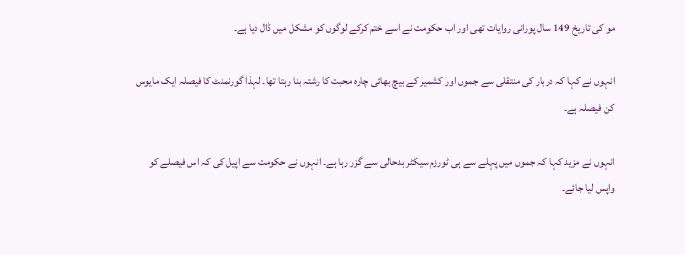مو کی تاریخ 149 سال پورانی روایات تھی اور اب حکومت نے اسے ختم کرکے لوگوں کو مشکل میں ڈال دیا ہے۔

انہوں نے کہا کہ دربار کی منتقلی سے جموں اور کشمیر کے بیچ بھائی چارہ محبت کا رشتہ بنا رہتا تھا۔ لہذا گورنمنٹ کا فیصلہ ایک مایوس کن فیصلہ ہے۔

انہوں نے مزید کہا کہ جموں میں پہلے سے ہی ٹورزم سیکٹر بدحالی سے گزر رہا ہے۔ انہوں نے حکومت سے اپیل کی کہ اس فیصلے کو واپس لیا جائے۔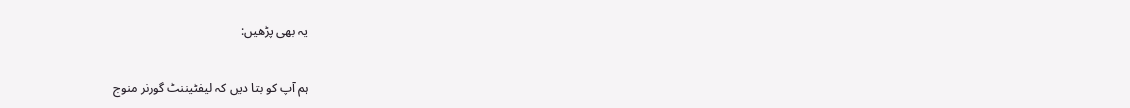یہ بھی پڑھیں:


ہم آپ کو بتا دیں کہ لیفٹیننٹ گورنر منوج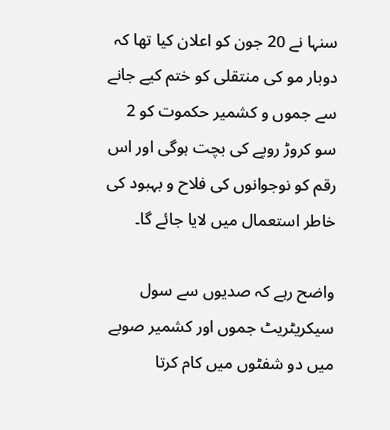سنہا نے 20 جون کو اعلان کیا تھا کہ دوبار مو کی منتقلی کو ختم کیے جانے سے جموں و کشمیر حکموت کو 2 سو کروڑ روپے کی بچت ہوگی اور اس رقم کو نوجوانوں کی فلاح و بہبود کی خاطر استعمال میں لایا جائے گا۔

واضح رہے کہ صدیوں سے سول سیکریٹریٹ جموں اور کشمیر صوبے میں دو شفٹوں میں کام کرتا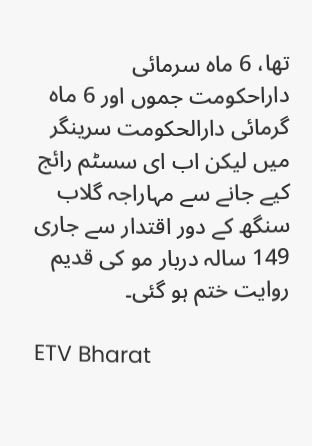تھا، 6 ماہ سرمائی داراحکومت جموں اور 6 ماہ گرمائی دارالحکومت سرینگر میں لیکن اب ای سسٹم رائج کیے جانے سے مہاراجہ گلاب سنگھ کے دور اقتدار سے جاری 149 سالہ دربار مو کی قدیم روایت ختم ہو گئی۔

ETV Bharat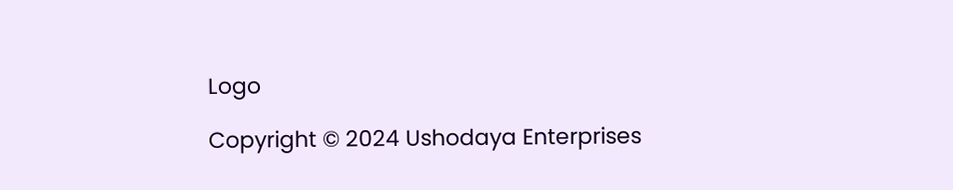Logo

Copyright © 2024 Ushodaya Enterprises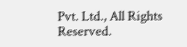Pvt. Ltd., All Rights Reserved.